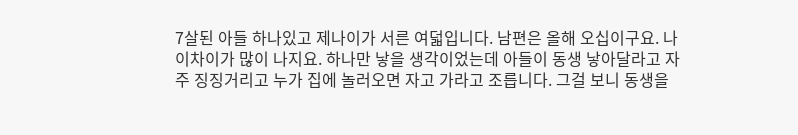7살된 아들 하나있고 제나이가 서른 여덟입니다. 남편은 올해 오십이구요. 나이차이가 많이 나지요. 하나만 낳을 생각이었는데 아들이 동생 낳아달라고 자주 징징거리고 누가 집에 놀러오면 자고 가라고 조릅니다. 그걸 보니 동생을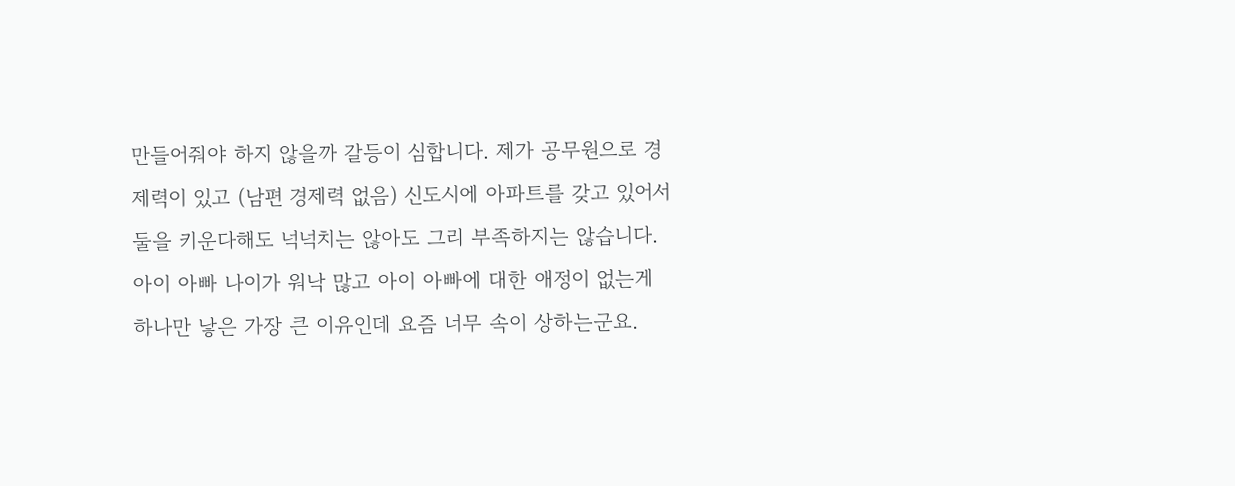만들어줘야 하지 않을까 갈등이 심합니다. 제가 공무원으로 경제력이 있고 (남편 경제력 없음) 신도시에 아파트를 갖고 있어서 둘을 키운다해도 넉넉치는 않아도 그리 부족하지는 않습니다.
아이 아빠 나이가 워낙 많고 아이 아빠에 대한 애정이 없는게 하나만 낳은 가장 큰 이유인데 요즘 너무 속이 상하는군요.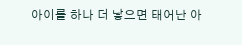아이를 하나 더 낳으면 태어난 아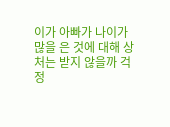이가 아빠가 나이가 많을 은 것에 대해 상처는 받지 않을까 걱정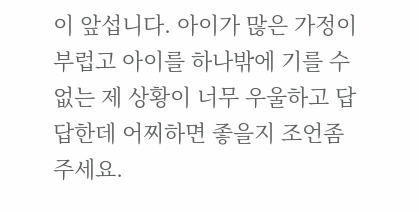이 앞섭니다. 아이가 많은 가정이 부럽고 아이를 하나밖에 기를 수 없는 제 상황이 너무 우울하고 답답한데 어찌하면 좋을지 조언좀 주세요.